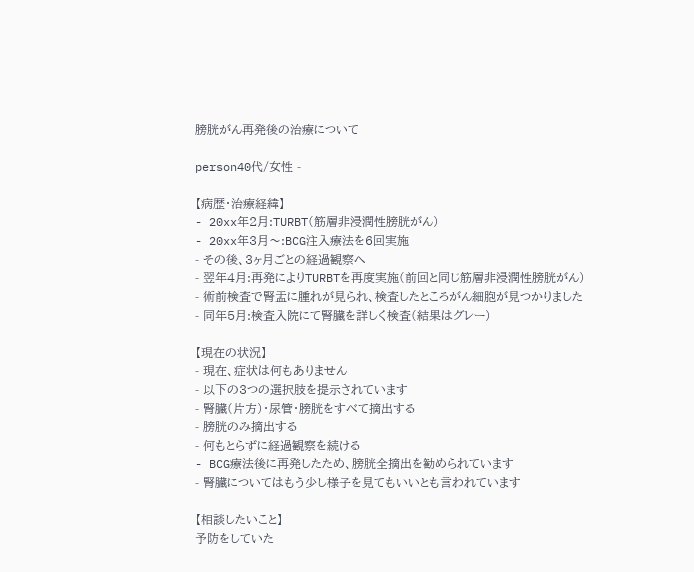膀胱がん再発後の治療について

person40代/女性 -

【病歴・治療経緯】
- 20xx年2月:TURBT(筋層非浸潤性膀胱がん)
- 20xx年3月〜:BCG注入療法を6回実施
- その後、3ヶ月ごとの経過観察へ
- 翌年4月:再発によりTURBTを再度実施(前回と同じ筋層非浸潤性膀胱がん)
- 術前検査で腎盂に腫れが見られ、検査したところがん細胞が見つかりました
- 同年5月:検査入院にて腎臓を詳しく検査(結果はグレー)

【現在の状況】
- 現在、症状は何もありません
- 以下の3つの選択肢を提示されています
- 腎臓(片方)・尿管・膀胱をすべて摘出する
- 膀胱のみ摘出する
- 何もとらずに経過観察を続ける
- BCG療法後に再発したため、膀胱全摘出を勧められています
- 腎臓についてはもう少し様子を見てもいいとも言われています

【相談したいこと】
予防をしていた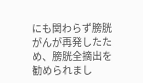にも関わらず膀胱がんが再発したため、膀胱全摘出を勧められまし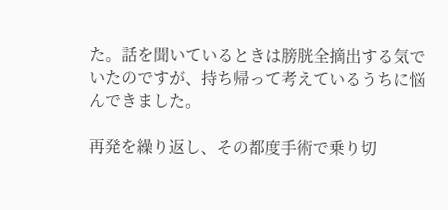た。話を聞いているときは膀胱全摘出する気でいたのですが、持ち帰って考えているうちに悩んできました。

再発を繰り返し、その都度手術で乗り切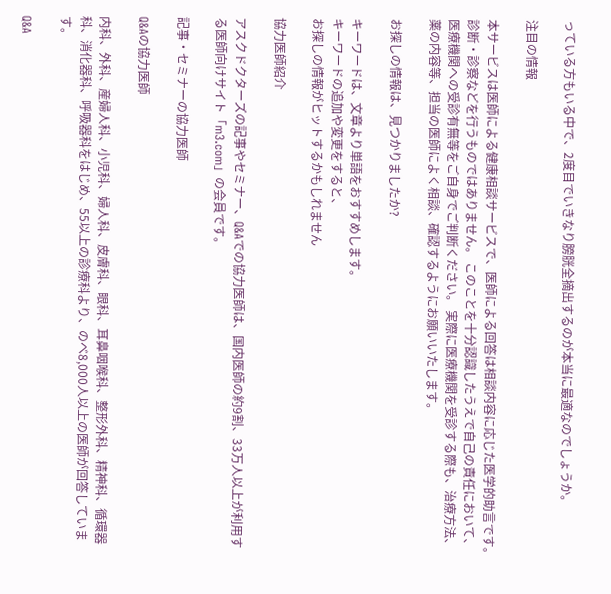っている方もいる中で、2度目でいきなり膀胱全摘出するのが本当に最適なのでしょうか。

注目の情報

本サービスは医師による健康相談サービスで、医師による回答は相談内容に応じた医学的助言です。診断・診察などを行うものではありません。 このことを十分認識したうえで自己の責任において、医療機関への受診有無等をご自身でご判断ください。 実際に医療機関を受診する際も、治療方法、薬の内容等、担当の医師によく相談、確認するようにお願いいたします。

お探しの情報は、見つかりましたか?

キーワードは、文章より単語をおすすめします。
キーワードの追加や変更をすると、
お探しの情報がヒットするかもしれません

協力医師紹介

アスクドクターズの記事やセミナー、Q&Aでの協力医師は、国内医師の約9割、33万人以上が利用する医師向けサイト「m3.com」の会員です。

記事・セミナーの協力医師

Q&Aの協力医師

内科、外科、産婦人科、小児科、婦人科、皮膚科、眼科、耳鼻咽喉科、整形外科、精神科、循環器科、消化器科、呼吸器科をはじめ、55以上の診療科より、のべ8,000人以上の医師が回答しています。

Q&A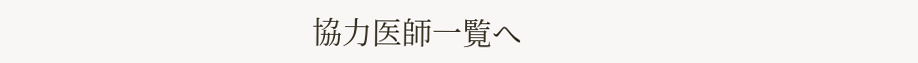協力医師一覧へ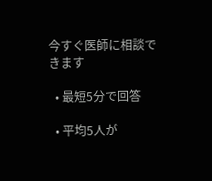今すぐ医師に相談できます

  • 最短5分で回答

  • 平均5人が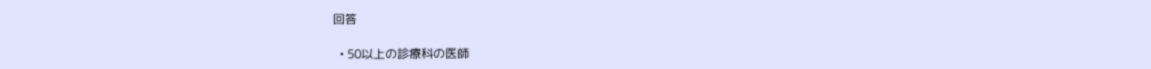回答

  • 50以上の診療科の医師